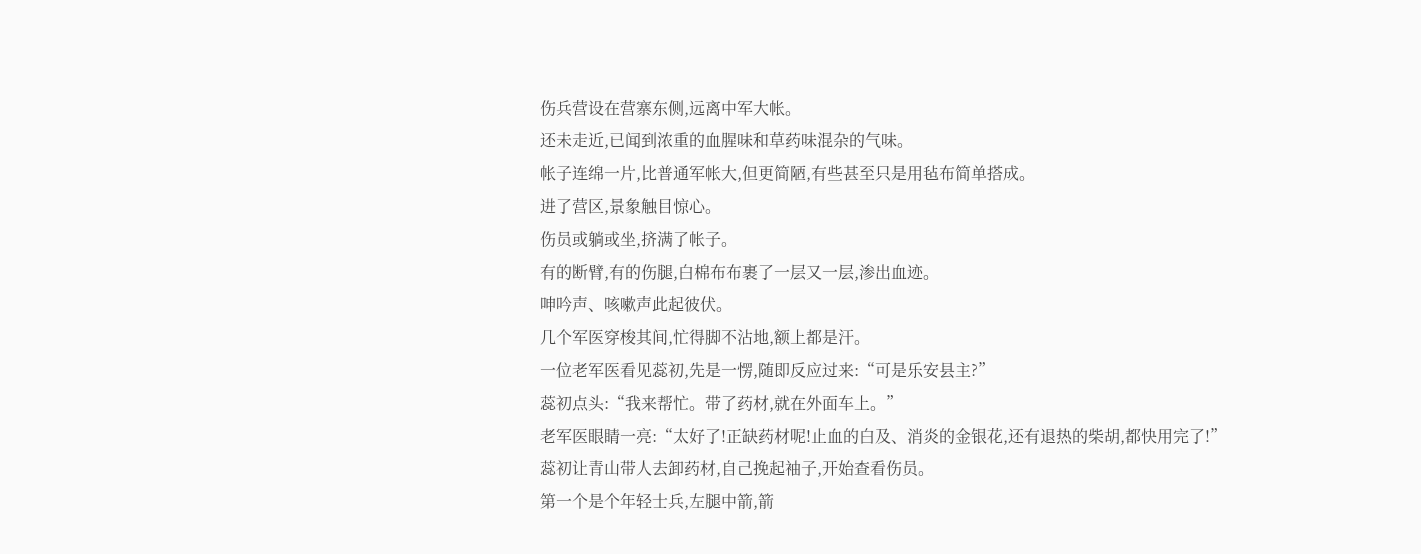伤兵营设在营寨东侧,远离中军大帐。
还未走近,已闻到浓重的血腥味和草药味混杂的气味。
帐子连绵一片,比普通军帐大,但更简陋,有些甚至只是用毡布简单搭成。
进了营区,景象触目惊心。
伤员或躺或坐,挤满了帐子。
有的断臂,有的伤腿,白棉布布裹了一层又一层,渗出血迹。
呻吟声、咳嗽声此起彼伏。
几个军医穿梭其间,忙得脚不沾地,额上都是汗。
一位老军医看见蕊初,先是一愣,随即反应过来:“可是乐安县主?”
蕊初点头:“我来帮忙。带了药材,就在外面车上。”
老军医眼睛一亮:“太好了!正缺药材呢!止血的白及、消炎的金银花,还有退热的柴胡,都快用完了!”
蕊初让青山带人去卸药材,自己挽起袖子,开始查看伤员。
第一个是个年轻士兵,左腿中箭,箭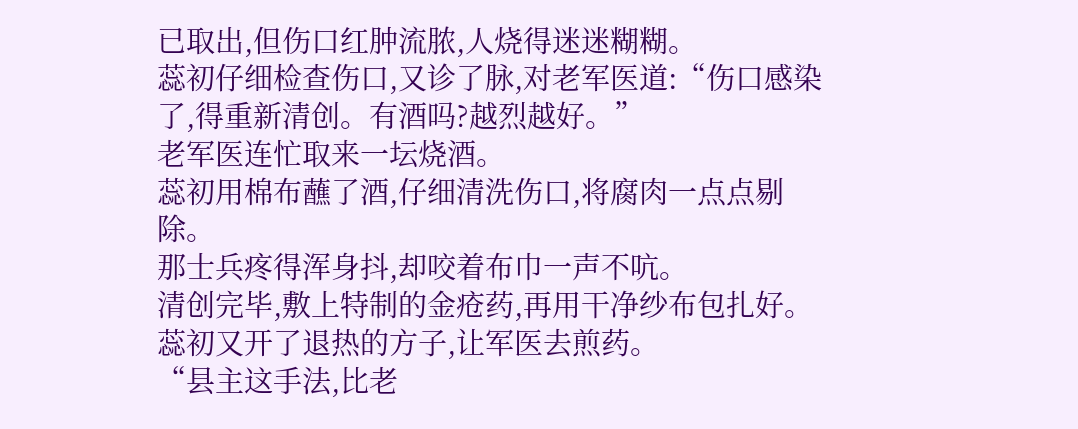已取出,但伤口红肿流脓,人烧得迷迷糊糊。
蕊初仔细检查伤口,又诊了脉,对老军医道:“伤口感染了,得重新清创。有酒吗?越烈越好。”
老军医连忙取来一坛烧酒。
蕊初用棉布蘸了酒,仔细清洗伤口,将腐肉一点点剔除。
那士兵疼得浑身抖,却咬着布巾一声不吭。
清创完毕,敷上特制的金疮药,再用干净纱布包扎好。
蕊初又开了退热的方子,让军医去煎药。
“县主这手法,比老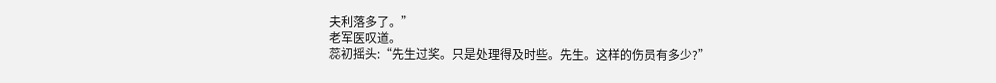夫利落多了。”
老军医叹道。
蕊初摇头:“先生过奖。只是处理得及时些。先生。这样的伤员有多少?”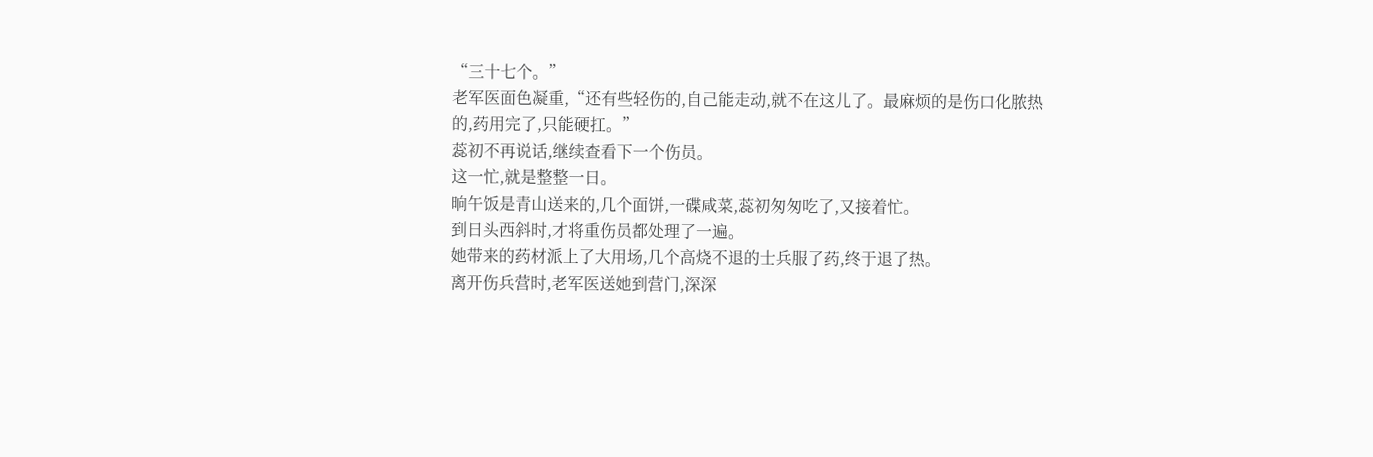“三十七个。”
老军医面色凝重,“还有些轻伤的,自己能走动,就不在这儿了。最麻烦的是伤口化脓热的,药用完了,只能硬扛。”
蕊初不再说话,继续查看下一个伤员。
这一忙,就是整整一日。
晌午饭是青山送来的,几个面饼,一碟咸菜,蕊初匆匆吃了,又接着忙。
到日头西斜时,才将重伤员都处理了一遍。
她带来的药材派上了大用场,几个高烧不退的士兵服了药,终于退了热。
离开伤兵营时,老军医送她到营门,深深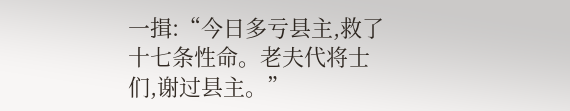一揖:“今日多亏县主,救了十七条性命。老夫代将士们,谢过县主。”